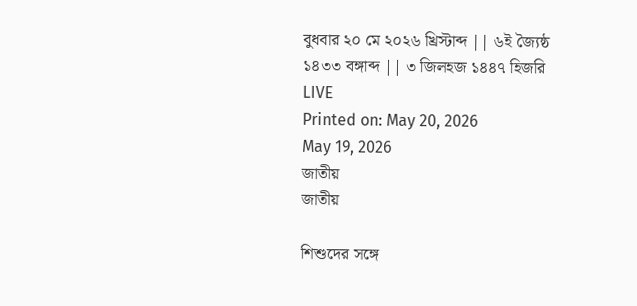বুধবার ২০ মে ২০২৬ খ্রিস্টাব্দ || ৬ই জ্যৈষ্ঠ ১৪৩৩ বঙ্গাব্দ || ৩ জিলহজ ১৪৪৭ হিজরি
LIVE
Printed on: May 20, 2026
May 19, 2026
জাতীয়
জাতীয়

শিশুদের সঙ্গে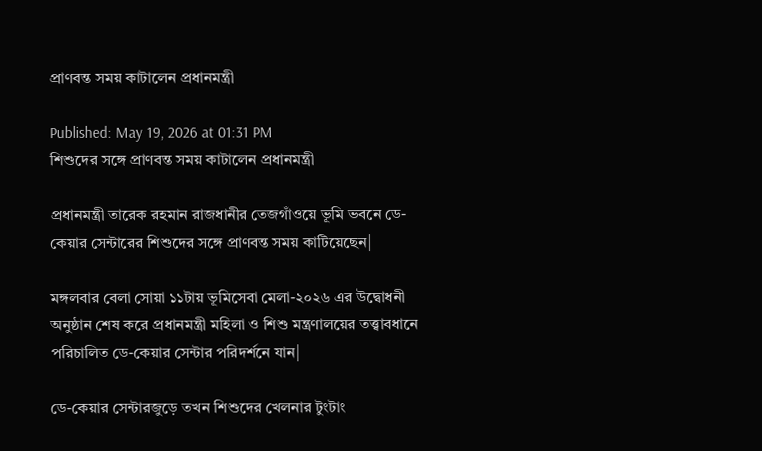প্রাণবন্ত সময় কাটালেন প্রধানমন্ত্রী

Published: May 19, 2026 at 01:31 PM
শিশুদের সঙ্গে প্রাণবন্ত সময় কাটালেন প্রধানমন্ত্রী

প্রধানমন্ত্রী তারেক রহমান রাজধানীর তেজগাঁওয়ে ভূমি ভবনে ডে-কেয়ার সেন্টারের শিশুদের সঙ্গে প্রাণবন্ত সময় কাটিয়েছেন|

মঙ্গলবার বেলা সোয়া ১১টায় ভূমিসেবা মেলা-২০২৬ এর উদ্বোধনী অনুষ্ঠান শেষ করে প্রধানমন্ত্রী মহিলা ও শিশু মন্ত্রণালয়ের তত্ত্বাবধানে পরিচালিত ডে-কেয়ার সেন্টার পরিদর্শনে যান|

ডে-কেয়ার সেন্টারজুড়ে তখন শিশুদের খেলনার টুংটাং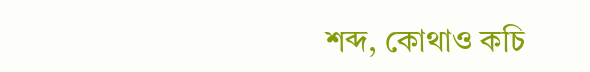শব্দ, কোথাও কচি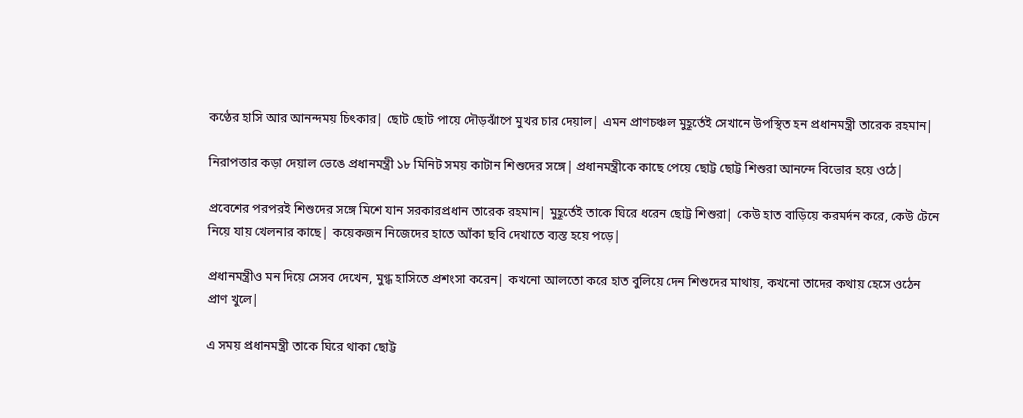কণ্ঠের হাসি আর আনন্দময় চিৎকার| ছোট ছোট পায়ে দৌড়ঝাঁপে মুখর চার দেয়াল| এমন প্রাণচঞ্চল মুহূর্তেই সেখানে উপস্থিত হন প্রধানমন্ত্রী তারেক রহমান|

নিরাপত্তার কড়া দেয়াল ভেঙে প্রধানমন্ত্রী ১৮ মিনিট সময় কাটান শিশুদের সঙ্গে| প্রধানমন্ত্রীকে কাছে পেয়ে ছোট্ট ছোট্ট শিশুরা আনন্দে বিভোর হয়ে ওঠে|

প্রবেশের পরপরই শিশুদের সঙ্গে মিশে যান সরকারপ্রধান তারেক রহমান| মুহূর্তেই তাকে ঘিরে ধরেন ছোট্ট শিশুরা| কেউ হাত বাড়িয়ে করমর্দন করে, কেউ টেনে নিয়ে যায় খেলনার কাছে| কয়েকজন নিজেদের হাতে আঁকা ছবি দেখাতে ব্যস্ত হয়ে পড়ে|

প্রধানমন্ত্রীও মন দিয়ে সেসব দেখেন, মুগ্ধ হাসিতে প্রশংসা করেন| কখনো আলতো করে হাত বুলিয়ে দেন শিশুদের মাথায়, কখনো তাদের কথায় হেসে ওঠেন প্রাণ খুলে|

এ সময় প্রধানমন্ত্রী তাকে ঘিরে থাকা ছোট্ট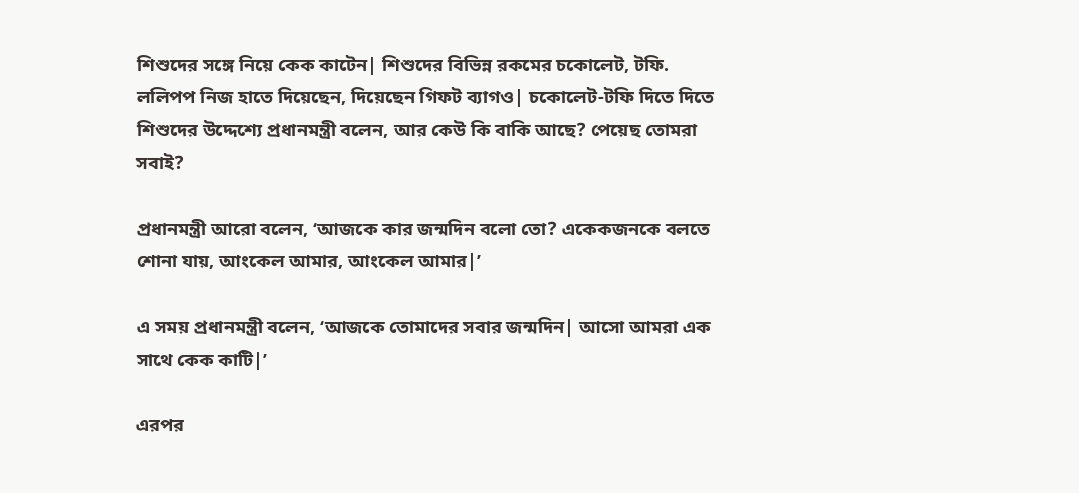শিশুদের সঙ্গে নিয়ে কেক কাটেন| শিশুদের বিভিন্ন রকমের চকোলেট, টফি. ললিপপ নিজ হাতে দিয়েছেন, দিয়েছেন গিফট ব্যাগও| চকোলেট-টফি দিতে দিতে শিশুদের উদ্দেশ্যে প্রধানমন্ত্রী বলেন, আর কেউ কি বাকি আছে? পেয়েছ তোমরা সবাই?

প্রধানমন্ত্রী আরো বলেন, ‘আজকে কার জন্মদিন বলো তো? একেকজনকে বলতে শোনা যায়, আংকেল আমার, আংকেল আমার|’

এ সময় প্রধানমন্ত্রী বলেন, ‘আজকে তোমাদের সবার জন্মদিন| আসো আমরা এক সাথে কেক কাটি|’

এরপর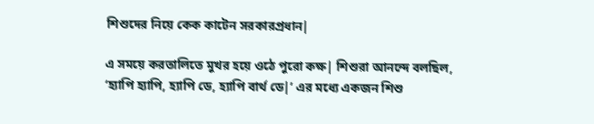শিশুদের নিয়ে কেক কাটেন সরকারপ্রধান|

এ সময়ে করতালিতে মুখর হয়ে ওঠে পুরো কক্ষ| শিশুরা আনন্দে বলছিল, ‘হ্যাপি হ্যাপি, হ্যাপি ডে, হ্যাপি বার্থ ডে|’ এর মধ্যে একজন শিশু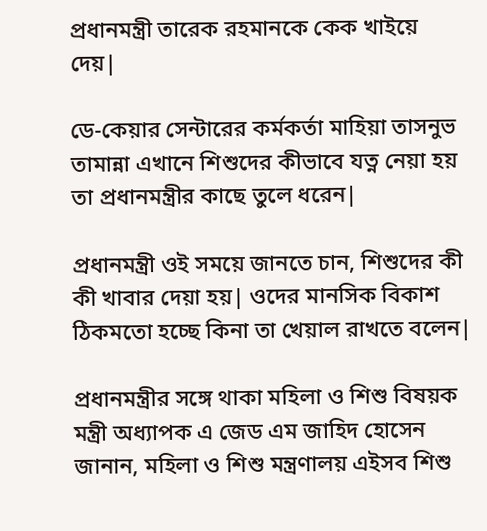প্রধানমন্ত্রী তারেক রহমানকে কেক খাইয়ে দেয়|

ডে-কেয়ার সেন্টারের কর্মকর্তা মাহিয়া তাসনুভ তামান্না এখানে শিশুদের কীভাবে যত্ন নেয়া হয় তা প্রধানমন্ত্রীর কাছে তুলে ধরেন|

প্রধানমন্ত্রী ওই সময়ে জানতে চান, শিশুদের কী কী খাবার দেয়া হয়| ওদের মানসিক বিকাশ ঠিকমতো হচ্ছে কিনা তা খেয়াল রাখতে বলেন|

প্রধানমন্ত্রীর সঙ্গে থাকা মহিলা ও শিশু বিষয়ক মন্ত্রী অধ্যাপক এ জেড এম জাহিদ হোসেন জানান, মহিলা ও শিশু মন্ত্রণালয় এইসব শিশু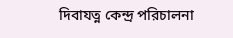দিবাযত্ন কেন্দ্র পরিচালনা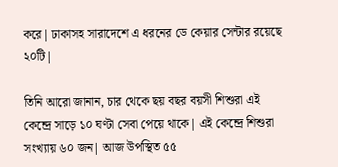করে| ঢাকাসহ সারাদেশে এ ধরনের ডে কেয়ার সেন্টার রয়েছে ২০টি|

তিনি আরো জানান, চার থেকে ছয় বছর বয়সী শিশুরা এই কেন্দ্রে সাড়ে ১০ ঘণ্টা সেবা পেয়ে থাকে| এই কেন্দ্রে শিশুরা সংখ্যায় ৬০ জন| আজ উপস্থিত ৫৫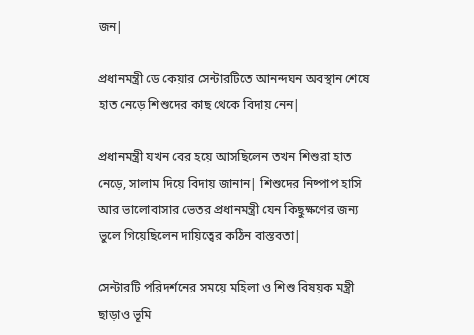জন|

প্রধানমন্ত্রী ডে কেয়ার সেন্টারটিতে আনন্দঘন অবস্থান শেষে হাত নেড়ে শিশুদের কাছ থেকে বিদায় নেন|

প্রধানমন্ত্রী যখন বের হয়ে আসছিলেন তখন শিশুরা হাত নেড়ে, সালাম দিয়ে বিদায় জানান| শিশুদের নিষ্পাপ হাসি আর ভালোবাসার ভেতর প্রধানমন্ত্রী যেন কিছুক্ষণের জন্য ভুলে গিয়েছিলেন দায়িত্বের কঠিন বাস্তবতা|

সেন্টারটি পরিদর্শনের সময়ে মহিলা ও শিশু বিষয়ক মন্ত্রী ছাড়াও ভূমি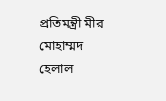প্রতিমন্ত্রী মীর মোহাম্মদ হেলাল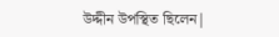উদ্দীন উপস্থিত ছিলেন|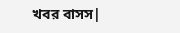খবর বাসস|